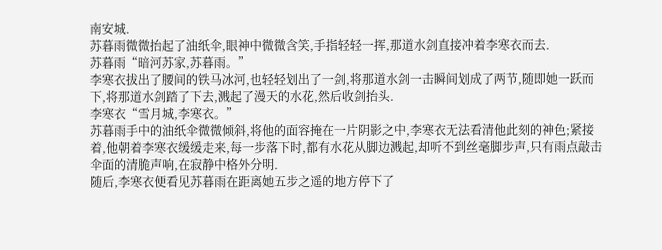南安城.
苏暮雨微微抬起了油纸伞,眼神中微微含笑,手指轻轻一挥,那道水剑直接冲着李寒衣而去.
苏暮雨“暗河苏家,苏暮雨。”
李寒衣拔出了腰间的铁马冰河,也轻轻划出了一剑,将那道水剑一击瞬间划成了两节,随即她一跃而下,将那道水剑踏了下去,溅起了漫天的水花,然后收剑抬头.
李寒衣“雪月城,李寒衣。”
苏暮雨手中的油纸伞微微倾斜,将他的面容掩在一片阴影之中,李寒衣无法看清他此刻的神色;紧接着,他朝着李寒衣缓缓走来,每一步落下时,都有水花从脚边溅起,却听不到丝毫脚步声,只有雨点敲击伞面的清脆声响,在寂静中格外分明.
随后,李寒衣便看见苏暮雨在距离她五步之遥的地方停下了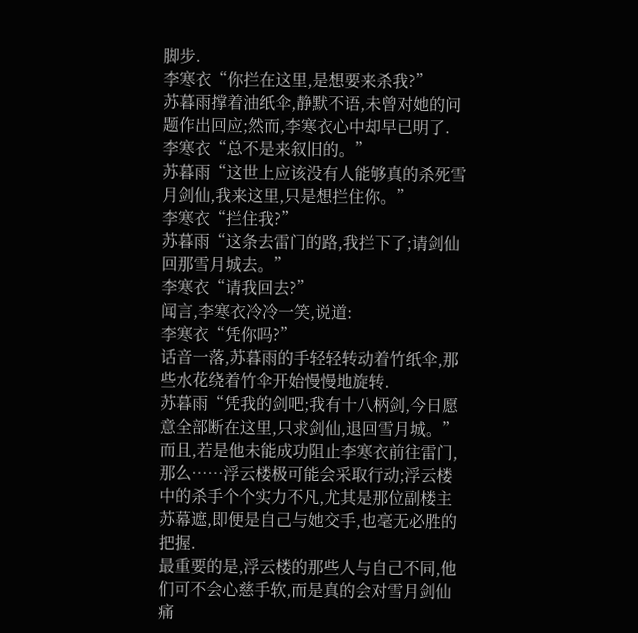脚步.
李寒衣“你拦在这里,是想要来杀我?”
苏暮雨撑着油纸伞,静默不语,未曾对她的问题作出回应;然而,李寒衣心中却早已明了.
李寒衣“总不是来叙旧的。”
苏暮雨“这世上应该没有人能够真的杀死雪月剑仙,我来这里,只是想拦住你。”
李寒衣“拦住我?”
苏暮雨“这条去雷门的路,我拦下了;请剑仙回那雪月城去。”
李寒衣“请我回去?”
闻言,李寒衣冷冷一笑,说道:
李寒衣“凭你吗?”
话音一落,苏暮雨的手轻轻转动着竹纸伞,那些水花绕着竹伞开始慢慢地旋转.
苏暮雨“凭我的剑吧;我有十八柄剑,今日愿意全部断在这里,只求剑仙,退回雪月城。”
而且,若是他未能成功阻止李寒衣前往雷门,那么……浮云楼极可能会采取行动;浮云楼中的杀手个个实力不凡,尤其是那位副楼主苏幕遮,即便是自己与她交手,也毫无必胜的把握.
最重要的是,浮云楼的那些人与自己不同,他们可不会心慈手软,而是真的会对雪月剑仙痛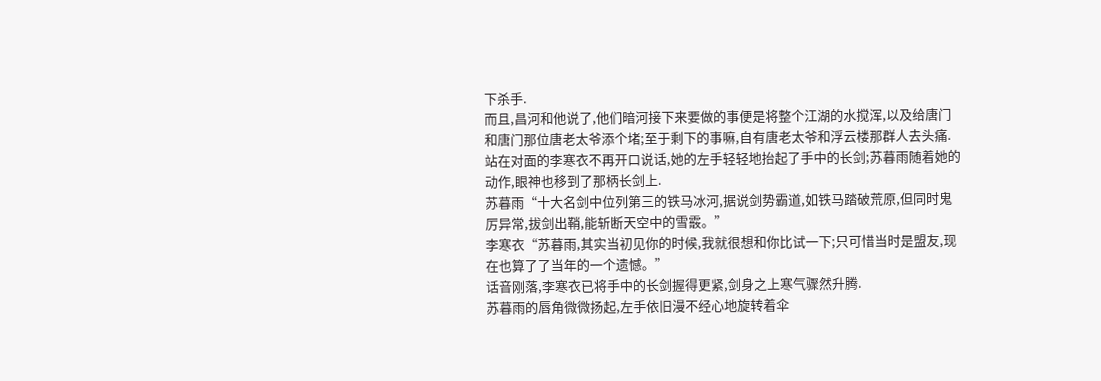下杀手.
而且,昌河和他说了,他们暗河接下来要做的事便是将整个江湖的水搅浑,以及给唐门和唐门那位唐老太爷添个堵;至于剩下的事嘛,自有唐老太爷和浮云楼那群人去头痛.
站在对面的李寒衣不再开口说话,她的左手轻轻地抬起了手中的长剑;苏暮雨随着她的动作,眼神也移到了那柄长剑上.
苏暮雨“十大名剑中位列第三的铁马冰河,据说剑势霸道,如铁马踏破荒原,但同时鬼厉异常,拔剑出鞘,能斩断天空中的雪霰。”
李寒衣“苏暮雨,其实当初见你的时候,我就很想和你比试一下;只可惜当时是盟友,现在也算了了当年的一个遗憾。”
话音刚落,李寒衣已将手中的长剑握得更紧,剑身之上寒气骤然升腾.
苏暮雨的唇角微微扬起,左手依旧漫不经心地旋转着伞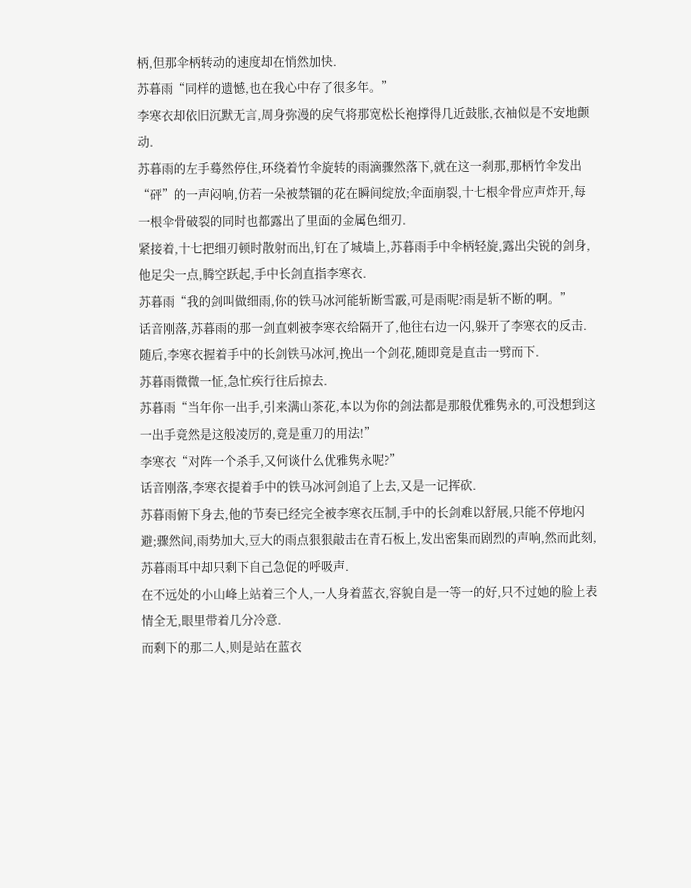柄,但那伞柄转动的速度却在悄然加快.
苏暮雨“同样的遗憾,也在我心中存了很多年。”
李寒衣却依旧沉默无言,周身弥漫的戾气将那宽松长袍撑得几近鼓胀,衣袖似是不安地颤动.
苏暮雨的左手蓦然停住,环绕着竹伞旋转的雨滴骤然落下,就在这一刹那,那柄竹伞发出“砰”的一声闷响,仿若一朵被禁锢的花在瞬间绽放;伞面崩裂,十七根伞骨应声炸开,每一根伞骨破裂的同时也都露出了里面的金属色细刃.
紧接着,十七把细刃顿时散射而出,钉在了城墙上,苏暮雨手中伞柄轻旋,露出尖锐的剑身,他足尖一点,腾空跃起,手中长剑直指李寒衣.
苏暮雨“我的剑叫做细雨,你的铁马冰河能斩断雪霰,可是雨呢?雨是斩不断的啊。”
话音刚落,苏暮雨的那一剑直刺被李寒衣给隔开了,他往右边一闪,躲开了李寒衣的反击.
随后,李寒衣握着手中的长剑铁马冰河,挽出一个剑花,随即竟是直击一劈而下.
苏暮雨微微一怔,急忙疾行往后掠去.
苏暮雨“当年你一出手,引来满山茶花,本以为你的剑法都是那般优雅隽永的,可没想到这一出手竟然是这般凌厉的,竟是重刀的用法!”
李寒衣“对阵一个杀手,又何谈什么优雅隽永呢?”
话音刚落,李寒衣提着手中的铁马冰河剑追了上去,又是一记挥砍.
苏暮雨俯下身去,他的节奏已经完全被李寒衣压制,手中的长剑难以舒展,只能不停地闪避;骤然间,雨势加大,豆大的雨点狠狠敲击在青石板上,发出密集而剧烈的声响,然而此刻,苏暮雨耳中却只剩下自己急促的呼吸声.
在不远处的小山峰上站着三个人,一人身着蓝衣,容貌自是一等一的好,只不过她的脸上表情全无,眼里带着几分冷意.
而剩下的那二人,则是站在蓝衣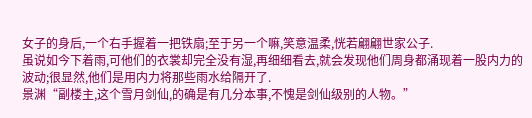女子的身后,一个右手握着一把铁扇;至于另一个嘛,笑意温柔,恍若翩翩世家公子.
虽说如今下着雨,可他们的衣裳却完全没有湿,再细细看去,就会发现他们周身都涌现着一股内力的波动;很显然,他们是用内力将那些雨水给隔开了.
景渊“副楼主,这个雪月剑仙,的确是有几分本事,不愧是剑仙级别的人物。”